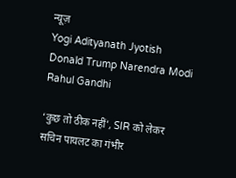न्यूज़
Yogi Adityanath Jyotish Donald Trump Narendra Modi Rahul Gandhi

‘कुछ तो ठीक नहीं’, SIR को लेकर सचिन पायलट का गंभीर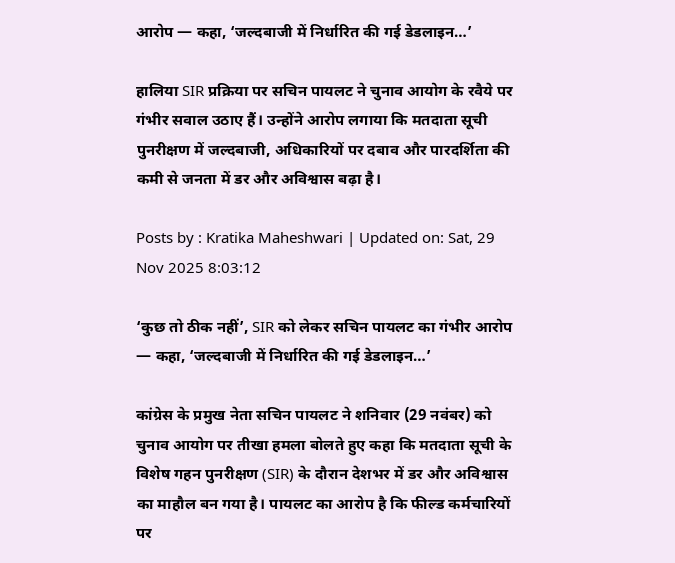आरोप — कहा, ‘जल्दबाजी में निर्धारित की गई डेडलाइन…’

हालिया SIR प्रक्रिया पर सचिन पायलट ने चुनाव आयोग के रवैये पर गंभीर सवाल उठाए हैं। उन्होंने आरोप लगाया कि मतदाता सूची पुनरीक्षण में जल्दबाजी, अधिकारियों पर दबाव और पारदर्शिता की कमी से जनता में डर और अविश्वास बढ़ा है।

Posts by : Kratika Maheshwari | Updated on: Sat, 29 Nov 2025 8:03:12

‘कुछ तो ठीक नहीं’, SIR को लेकर सचिन पायलट का गंभीर आरोप — कहा, ‘जल्दबाजी में निर्धारित की गई डेडलाइन…’

कांग्रेस के प्रमुख नेता सचिन पायलट ने शनिवार (29 नवंबर) को चुनाव आयोग पर तीखा हमला बोलते हुए कहा कि मतदाता सूची के विशेष गहन पुनरीक्षण (SIR) के दौरान देशभर में डर और अविश्वास का माहौल बन गया है। पायलट का आरोप है कि फील्ड कर्मचारियों पर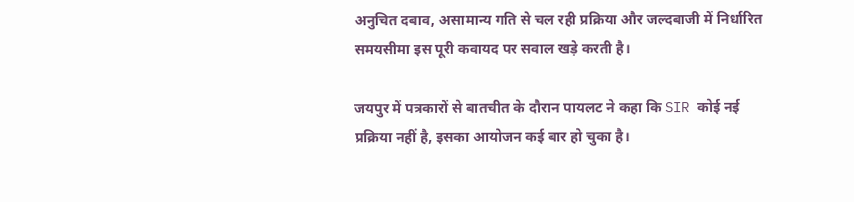अनुचित दबाव, असामान्य गति से चल रही प्रक्रिया और जल्दबाजी में निर्धारित समयसीमा इस पूरी कवायद पर सवाल खड़े करती है।

जयपुर में पत्रकारों से बातचीत के दौरान पायलट ने कहा कि SIR कोई नई प्रक्रिया नहीं है, इसका आयोजन कई बार हो चुका है।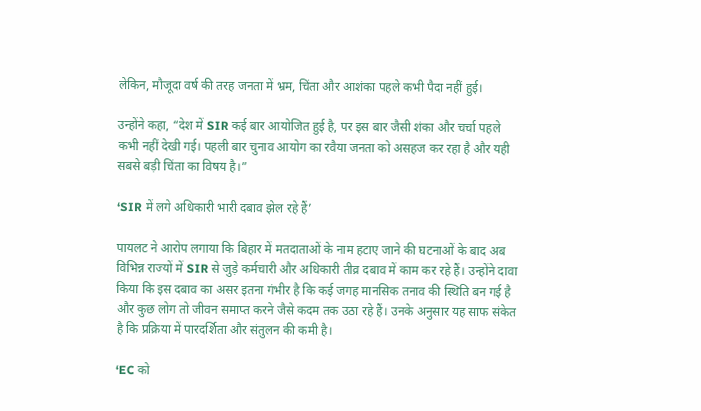लेकिन, मौजूदा वर्ष की तरह जनता में भ्रम, चिंता और आशंका पहले कभी पैदा नहीं हुई।

उन्होंने कहा, “देश में SIR कई बार आयोजित हुई है, पर इस बार जैसी शंका और चर्चा पहले कभी नहीं देखी गई। पहली बार चुनाव आयोग का रवैया जनता को असहज कर रहा है और यही सबसे बड़ी चिंता का विषय है।”

‘SIR में लगे अधिकारी भारी दबाव झेल रहे हैं’

पायलट ने आरोप लगाया कि बिहार में मतदाताओं के नाम हटाए जाने की घटनाओं के बाद अब विभिन्न राज्यों में SIR से जुड़े कर्मचारी और अधिकारी तीव्र दबाव में काम कर रहे हैं। उन्होंने दावा किया कि इस दबाव का असर इतना गंभीर है कि कई जगह मानसिक तनाव की स्थिति बन गई है और कुछ लोग तो जीवन समाप्त करने जैसे कदम तक उठा रहे हैं। उनके अनुसार यह साफ संकेत है कि प्रक्रिया में पारदर्शिता और संतुलन की कमी है।

‘EC को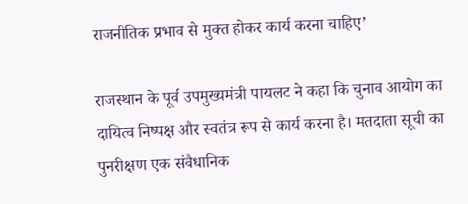राजनीतिक प्रभाव से मुक्त होकर कार्य करना चाहिए’

राजस्थान के पूर्व उपमुख्यमंत्री पायलट ने कहा कि चुनाव आयोग का दायित्व निष्पक्ष और स्वतंत्र रूप से कार्य करना है। मतदाता सूची का पुनरीक्षण एक संवैधानिक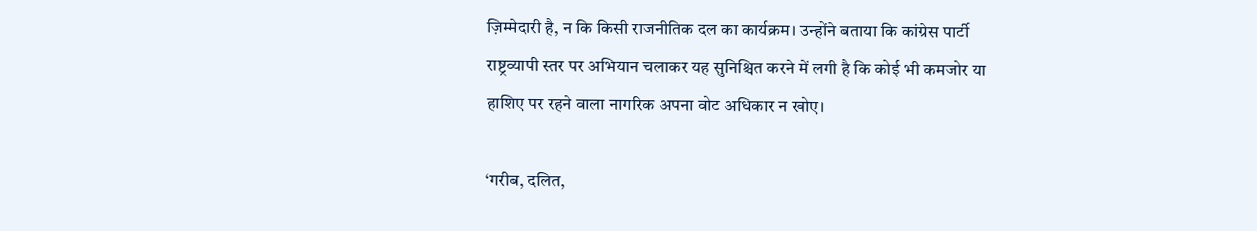ज़िम्मेदारी है, न कि किसी राजनीतिक दल का कार्यक्रम। उन्होंने बताया कि कांग्रेस पार्टी राष्ट्रव्यापी स्तर पर अभियान चलाकर यह सुनिश्चित करने में लगी है कि कोई भी कमजोर या हाशिए पर रहने वाला नागरिक अपना वोट अधिकार न खोए।

‘गरीब, दलित,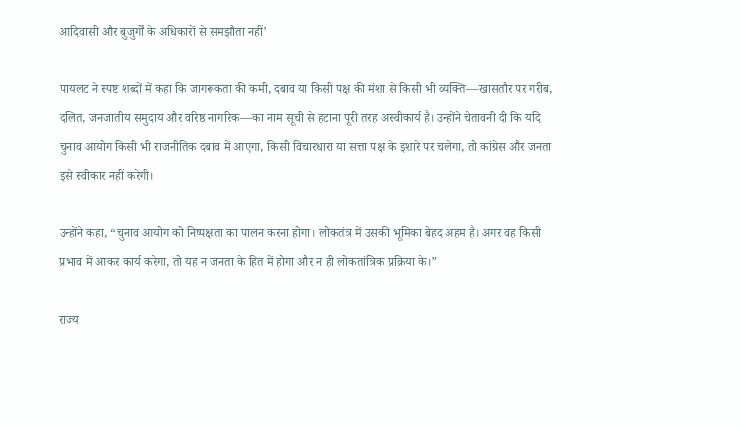आदिवासी और बुजुर्गों के अधिकारों से समझौता नहीं’

पायलट ने स्पष्ट शब्दों में कहा कि जागरूकता की कमी, दबाव या किसी पक्ष की मंशा से किसी भी व्यक्ति—खासतौर पर गरीब, दलित, जनजातीय समुदाय और वरिष्ठ नागरिक—का नाम सूची से हटाना पूरी तरह अस्वीकार्य है। उन्होंने चेतावनी दी कि यदि चुनाव आयोग किसी भी राजनीतिक दबाव में आएगा, किसी विचारधारा या सत्ता पक्ष के इशारे पर चलेगा, तो कांग्रेस और जनता इसे स्वीकार नहीं करेगी।

उन्होंने कहा, “चुनाव आयोग को निष्पक्षता का पालन करना होगा। लोकतंत्र में उसकी भूमिका बेहद अहम है। अगर वह किसी प्रभाव में आकर कार्य करेगा, तो यह न जनता के हित में होगा और न ही लोकतांत्रिक प्रक्रिया के।”

राज्य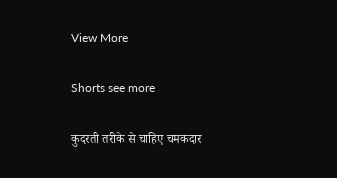View More

Shorts see more

कुदरती तरीके से चाहिए चमकदार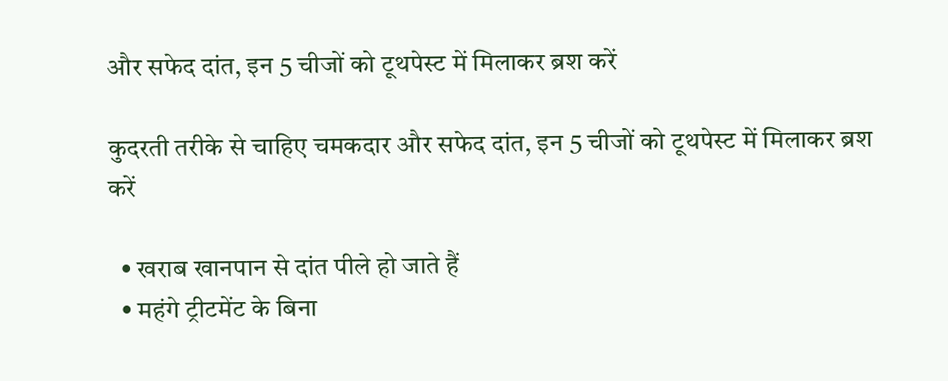और सफेद दांत, इन 5 चीजों को टूथपेस्ट में मिलाकर ब्रश करें

कुदरती तरीके से चाहिए चमकदार और सफेद दांत, इन 5 चीजों को टूथपेस्ट में मिलाकर ब्रश करें

  • खराब खानपान से दांत पीले हो जाते हैं
  • महंगे ट्रीटमेंट के बिना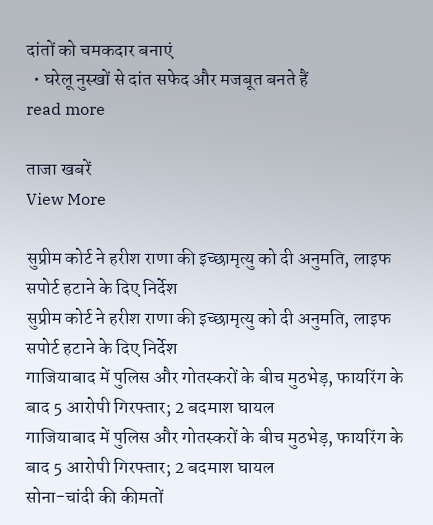दांतों को चमकदार बनाएं
  • घरेलू नुस्खों से दांत सफेद और मजबूत बनते हैं
read more

ताजा खबरें
View More

सुप्रीम कोर्ट ने हरीश राणा की इच्छामृत्यु को दी अनुमति, लाइफ सपोर्ट हटाने के दिए निर्देश
सुप्रीम कोर्ट ने हरीश राणा की इच्छामृत्यु को दी अनुमति, लाइफ सपोर्ट हटाने के दिए निर्देश
गाजियाबाद में पुलिस और गोतस्करों के बीच मुठभेड़, फायरिंग के बाद 5 आरोपी गिरफ्तार; 2 बदमाश घायल
गाजियाबाद में पुलिस और गोतस्करों के बीच मुठभेड़, फायरिंग के बाद 5 आरोपी गिरफ्तार; 2 बदमाश घायल
सोना-चांदी की कीमतों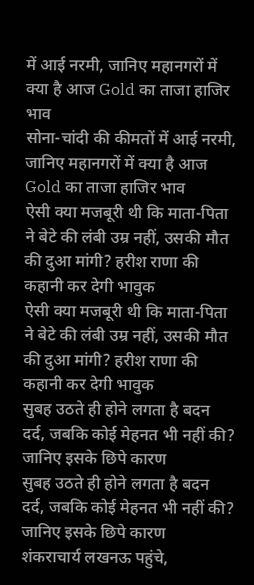में आई नरमी, जानिए महानगरों में क्या है आज Gold का ताजा हाजिर भाव
सोना-चांदी की कीमतों में आई नरमी, जानिए महानगरों में क्या है आज Gold का ताजा हाजिर भाव
ऐसी क्या मजबूरी थी कि माता-पिता ने बेटे की लंबी उम्र नहीं, उसकी मौत की दुआ मांगी? हरीश राणा की कहानी कर देगी भावुक
ऐसी क्या मजबूरी थी कि माता-पिता ने बेटे की लंबी उम्र नहीं, उसकी मौत की दुआ मांगी? हरीश राणा की कहानी कर देगी भावुक
सुबह उठते ही होने लगता है बदन दर्द, जबकि कोई मेहनत भी नहीं की? जानिए इसके छिपे कारण
सुबह उठते ही होने लगता है बदन दर्द, जबकि कोई मेहनत भी नहीं की? जानिए इसके छिपे कारण
शंकराचार्य लखनऊ पहुंचे,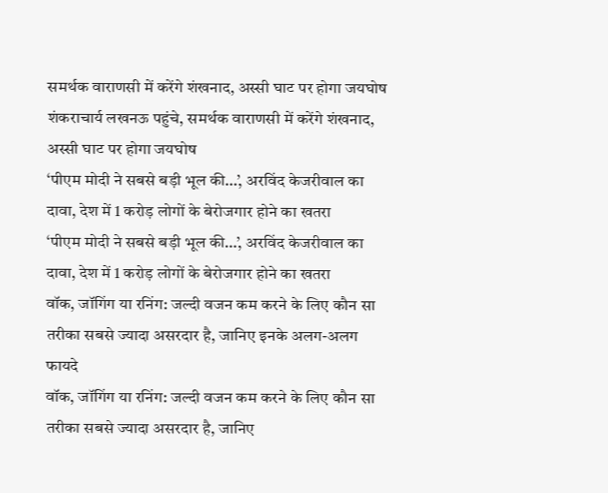समर्थक वाराणसी में करेंगे शंखनाद, अस्सी घाट पर होगा जयघोष
शंकराचार्य लखनऊ पहुंचे, समर्थक वाराणसी में करेंगे शंखनाद, अस्सी घाट पर होगा जयघोष
‘पीएम मोदी ने सबसे बड़ी भूल की…’, अरविंद केजरीवाल का दावा, देश में 1 करोड़ लोगों के बेरोजगार होने का खतरा
‘पीएम मोदी ने सबसे बड़ी भूल की…’, अरविंद केजरीवाल का दावा, देश में 1 करोड़ लोगों के बेरोजगार होने का खतरा
वॉक, जॉगिंग या रनिंग: जल्दी वजन कम करने के लिए कौन सा तरीका सबसे ज्यादा असरदार है, जानिए इनके अलग-अलग फायदे
वॉक, जॉगिंग या रनिंग: जल्दी वजन कम करने के लिए कौन सा तरीका सबसे ज्यादा असरदार है, जानिए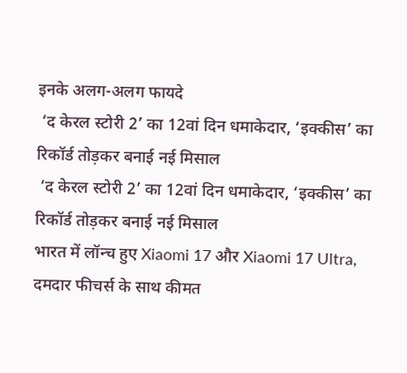इनके अलग-अलग फायदे
 ‘द केरल स्टोरी 2’ का 12वां दिन धमाकेदार, ‘इक्कीस’ का रिकॉर्ड तोड़कर बनाई नई मिसाल
 ‘द केरल स्टोरी 2’ का 12वां दिन धमाकेदार, ‘इक्कीस’ का रिकॉर्ड तोड़कर बनाई नई मिसाल
भारत में लॉन्च हुए Xiaomi 17 और Xiaomi 17 Ultra, दमदार फीचर्स के साथ कीमत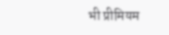भी प्रीमियम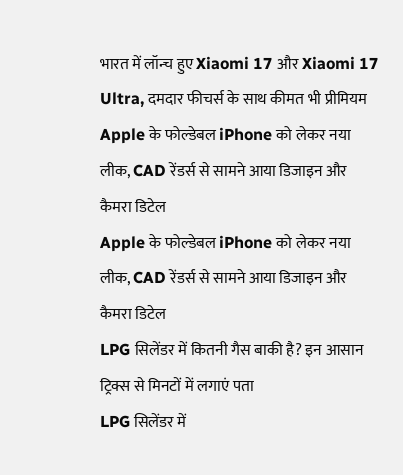भारत में लॉन्च हुए Xiaomi 17 और Xiaomi 17 Ultra, दमदार फीचर्स के साथ कीमत भी प्रीमियम
Apple के फोल्डेबल iPhone को लेकर नया लीक, CAD रेंडर्स से सामने आया डिजाइन और कैमरा डिटेल
Apple के फोल्डेबल iPhone को लेकर नया लीक, CAD रेंडर्स से सामने आया डिजाइन और कैमरा डिटेल
LPG सिलेंडर में कितनी गैस बाकी है? इन आसान ट्रिक्स से मिनटों में लगाएं पता
LPG सिलेंडर में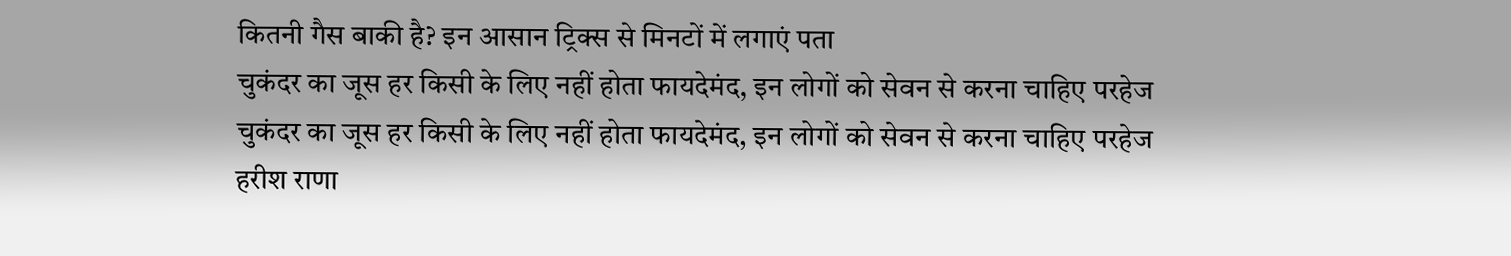कितनी गैस बाकी है? इन आसान ट्रिक्स से मिनटों में लगाएं पता
चुकंदर का जूस हर किसी के लिए नहीं होता फायदेमंद, इन लोगों को सेवन से करना चाहिए परहेज
चुकंदर का जूस हर किसी के लिए नहीं होता फायदेमंद, इन लोगों को सेवन से करना चाहिए परहेज
हरीश राणा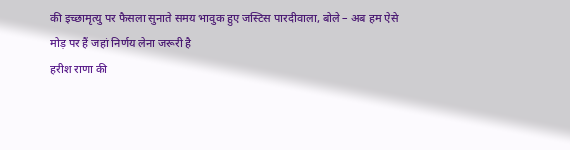की इच्छामृत्यु पर फैसला सुनाते समय भावुक हुए जस्टिस पारदीवाला, बोले – अब हम ऐसे मोड़ पर हैं जहां निर्णय लेना जरूरी है
हरीश राणा की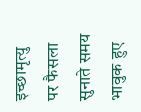इच्छामृत्यु पर फैसला सुनाते समय भावुक हुए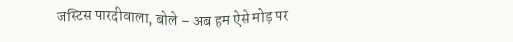जस्टिस पारदीवाला, बोले – अब हम ऐसे मोड़ पर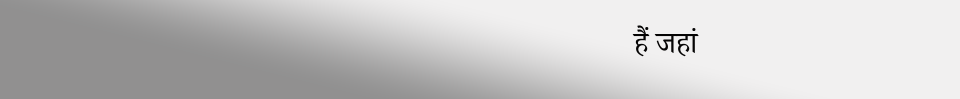हैं जहां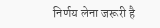निर्णय लेना जरूरी है